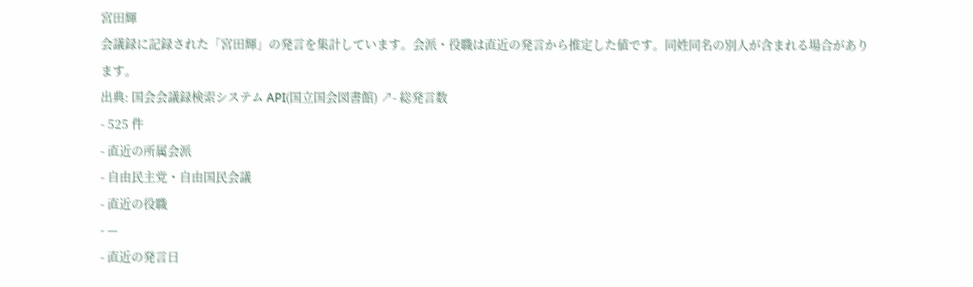宮田輝
会議録に記録された「宮田輝」の発言を集計しています。会派・役職は直近の発言から推定した値です。同姓同名の別人が含まれる場合があります。
出典: 国会会議録検索システム API(国立国会図書館) ↗- 総発言数
- 525 件
- 直近の所属会派
- 自由民主党・自由国民会議
- 直近の役職
- —
- 直近の発言日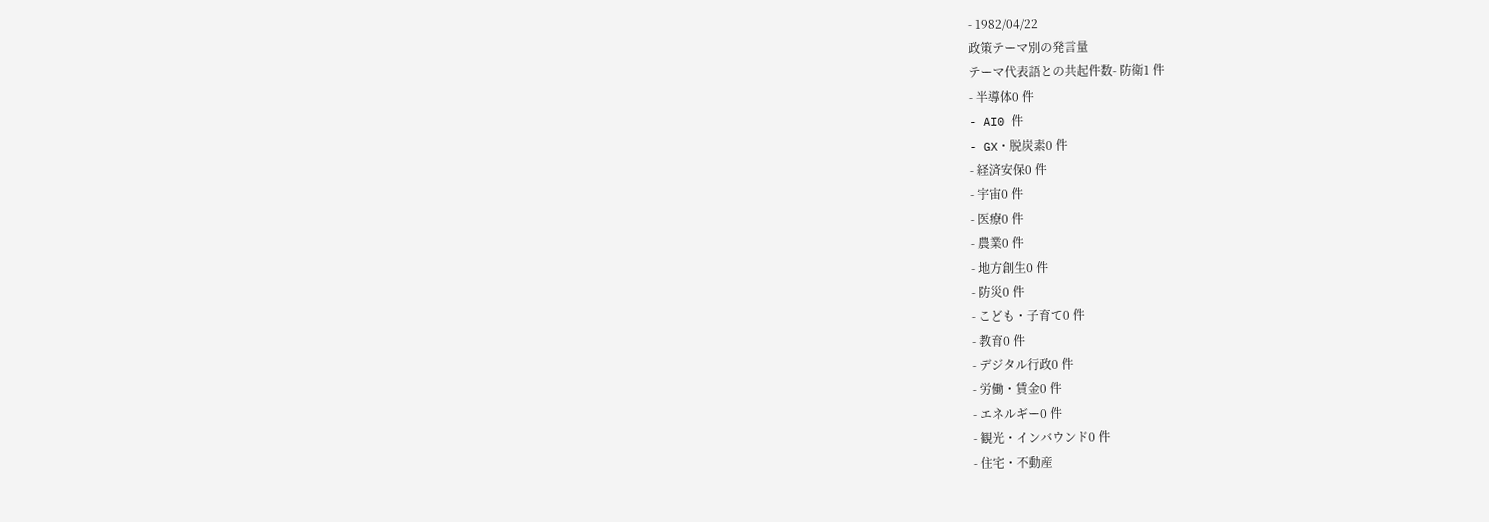- 1982/04/22
政策テーマ別の発言量
テーマ代表語との共起件数- 防衛1 件
- 半導体0 件
- AI0 件
- GX・脱炭素0 件
- 経済安保0 件
- 宇宙0 件
- 医療0 件
- 農業0 件
- 地方創生0 件
- 防災0 件
- こども・子育て0 件
- 教育0 件
- デジタル行政0 件
- 労働・賃金0 件
- エネルギー0 件
- 観光・インバウンド0 件
- 住宅・不動産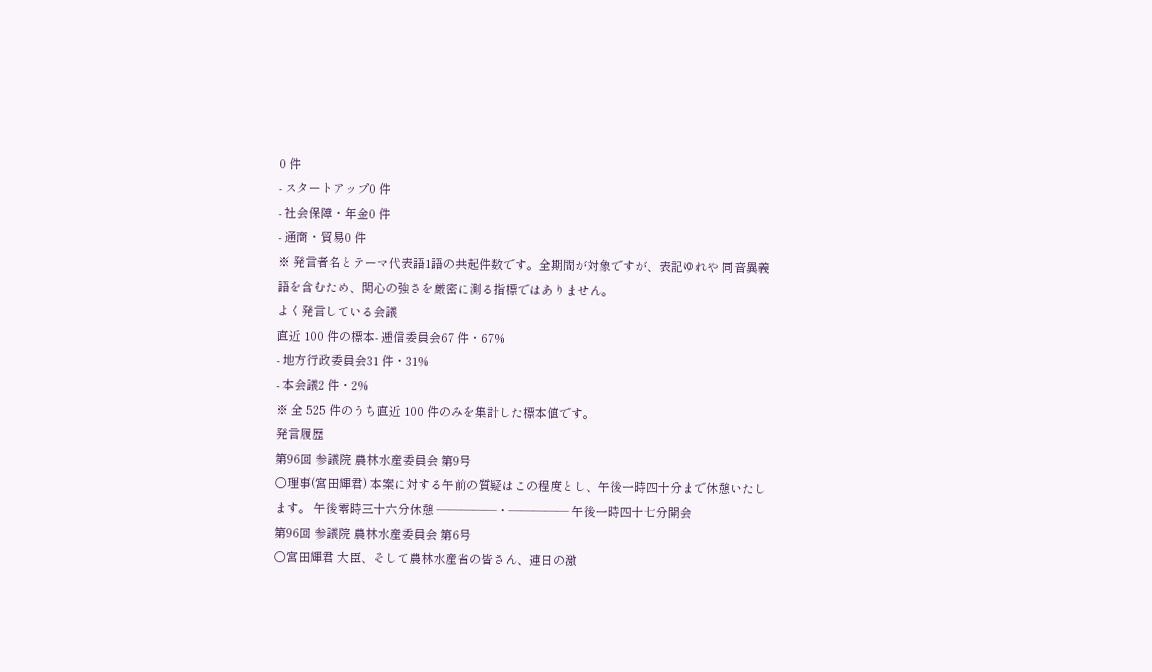0 件
- スタートアップ0 件
- 社会保障・年金0 件
- 通商・貿易0 件
※ 発言者名とテーマ代表語1語の共起件数です。全期間が対象ですが、表記ゆれや 同音異義語を含むため、関心の強さを厳密に測る指標ではありません。
よく発言している会議
直近 100 件の標本- 逓信委員会67 件・67%
- 地方行政委員会31 件・31%
- 本会議2 件・2%
※ 全 525 件のうち直近 100 件のみを集計した標本値です。
発言履歴
第96回 参議院 農林水産委員会 第9号
○理事(宮田輝君) 本案に対する午前の質疑はこの程度とし、午後一時四十分まで休憩いたします。 午後零時三十六分休憩 —————・————— 午後一時四十七分開会
第96回 参議院 農林水産委員会 第6号
○宮田輝君 大臣、そして農林水産省の皆さん、連日の激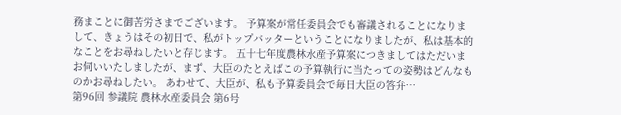務まことに御苦労さまでございます。 予算案が常任委員会でも審議されることになりまして、きょうはその初日で、私がトップバッターということになりましたが、私は基本的なことをお尋ねしたいと存じます。 五十七年度農林水産予算案につきましてはただいまお伺いいたしましたが、まず、大臣のたとえばこの予算執行に当たっての姿勢はどんなものかお尋ねしたい。 あわせて、大臣が、私も予算委員会で毎日大臣の答弁…
第96回 参議院 農林水産委員会 第6号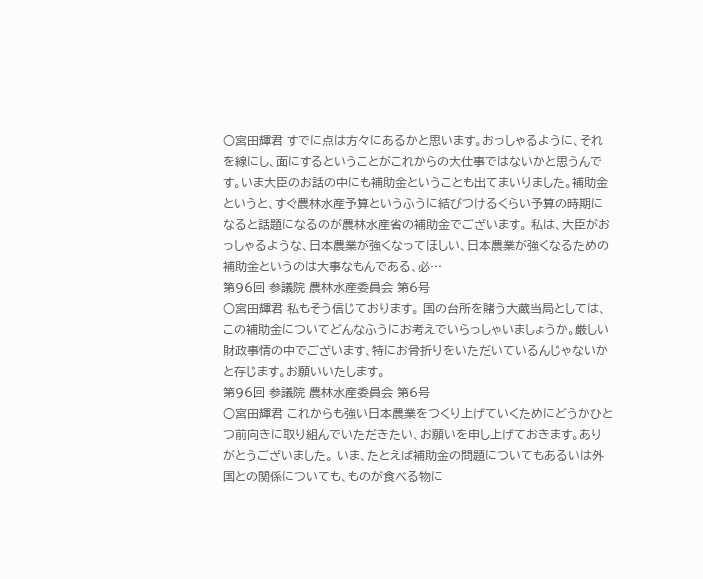○宮田輝君 すでに点は方々にあるかと思います。おっしゃるように、それを線にし、面にするということがこれからの大仕事ではないかと思うんです。いま大臣のお話の中にも補助金ということも出てまいりました。補助金というと、すぐ農林水産予算というふうに結びつけるくらい予算の時期になると話題になるのが農林水産省の補助金でございます。 私は、大臣がおっしゃるような、日本農業が強くなってほしい、日本農業が強くなるための補助金というのは大事なもんである、必…
第96回 参議院 農林水産委員会 第6号
○宮田輝君 私もそう信じております。 国の台所を賭う大蔵当局としては、この補助金についてどんなふうにお考えでいらっしゃいましょうか。厳しい財政事情の中でございます、特にお骨折りをいただいているんじゃないかと存じます。お願いいたします。
第96回 参議院 農林水産委員会 第6号
○宮田輝君 これからも強い日本農業をつくり上げていくためにどうかひとつ前向きに取り組んでいただきたい、お願いを申し上げておきます。ありがとうございました。 いま、たとえば補助金の問題についてもあるいは外国との関係についても、ものが食べる物に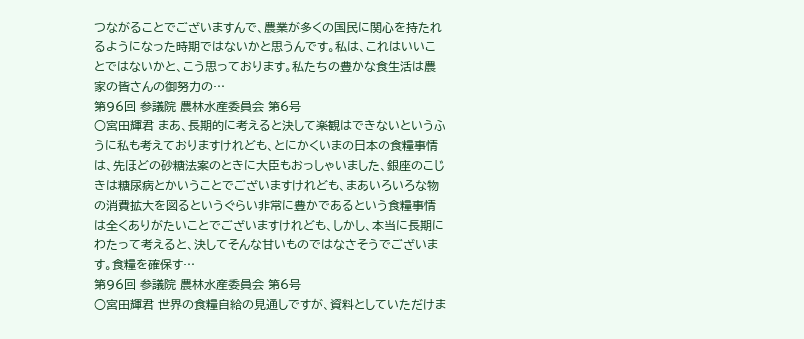つながることでございますんで、農業が多くの国民に関心を持たれるようになった時期ではないかと思うんです。私は、これはいいことではないかと、こう思っております。私たちの豊かな食生活は農家の皆さんの御努力の…
第96回 参議院 農林水産委員会 第6号
○宮田輝君 まあ、長期的に考えると決して楽観はできないというふうに私も考えておりますけれども、とにかくいまの日本の食糧事情は、先ほどの砂糖法案のときに大臣もおっしゃいました、銀座のこじきは糖尿病とかいうことでございますけれども、まあいろいろな物の消費拡大を図るというぐらい非常に豊かであるという食糧事情は全くありがたいことでございますけれども、しかし、本当に長期にわたって考えると、決してそんな甘いものではなさそうでございます。食糧を確保す…
第96回 参議院 農林水産委員会 第6号
○宮田輝君 世界の食糧自給の見通しですが、資料としていただけま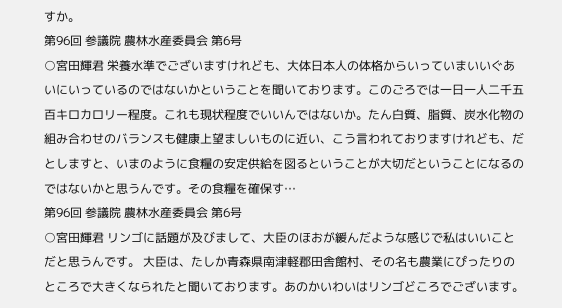すか。
第96回 参議院 農林水産委員会 第6号
○宮田輝君 栄養水準でございますけれども、大体日本人の体格からいっていまいいぐあいにいっているのではないかということを聞いております。このごろでは一日一人二千五百キロカロリー程度。これも現状程度でいいんではないか。たん白質、脂質、炭水化物の組み合わせのバランスも健康上望ましいものに近い、こう言われておりますけれども、だとしますと、いまのように食糧の安定供給を図るということが大切だということになるのではないかと思うんです。その食糧を確保す…
第96回 参議院 農林水産委員会 第6号
○宮田輝君 リンゴに話題が及びまして、大臣のほおが緩んだような感じで私はいいことだと思うんです。 大臣は、たしか青森県南津軽郡田舎館村、その名も農業にぴったりのところで大きくなられたと聞いております。あのかいわいはリンゴどころでございます。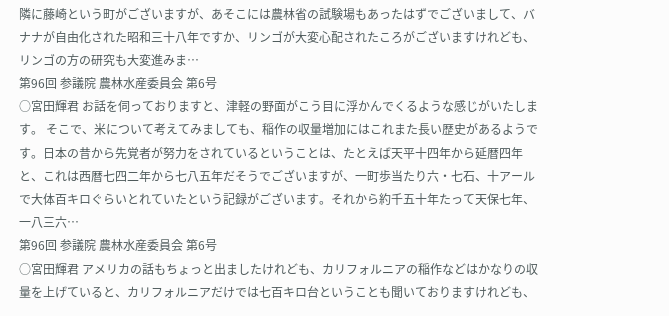隣に藤崎という町がございますが、あそこには農林省の試験場もあったはずでございまして、バナナが自由化された昭和三十八年ですか、リンゴが大変心配されたころがございますけれども、リンゴの方の研究も大変進みま…
第96回 参議院 農林水産委員会 第6号
○宮田輝君 お話を伺っておりますと、津軽の野面がこう目に浮かんでくるような感じがいたします。 そこで、米について考えてみましても、稲作の収量増加にはこれまた長い歴史があるようです。日本の昔から先覚者が努力をされているということは、たとえば天平十四年から延暦四年と、これは西暦七四二年から七八五年だそうでございますが、一町歩当たり六・七石、十アールで大体百キロぐらいとれていたという記録がございます。それから約千五十年たって天保七年、一八三六…
第96回 参議院 農林水産委員会 第6号
○宮田輝君 アメリカの話もちょっと出ましたけれども、カリフォルニアの稲作などはかなりの収量を上げていると、カリフォルニアだけでは七百キロ台ということも聞いておりますけれども、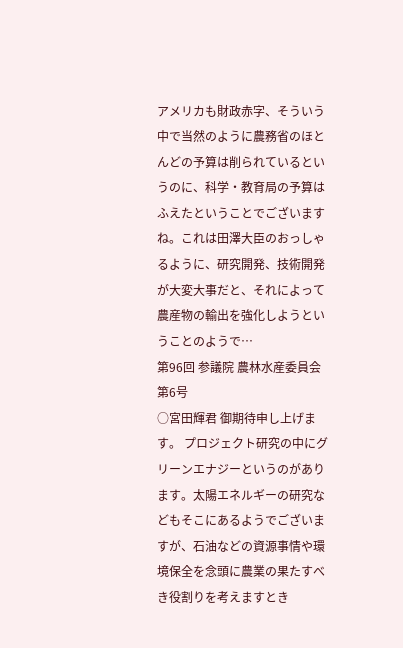アメリカも財政赤字、そういう中で当然のように農務省のほとんどの予算は削られているというのに、科学・教育局の予算はふえたということでございますね。これは田澤大臣のおっしゃるように、研究開発、技術開発が大変大事だと、それによって農産物の輸出を強化しようということのようで…
第96回 参議院 農林水産委員会 第6号
○宮田輝君 御期待申し上げます。 プロジェクト研究の中にグリーンエナジーというのがあります。太陽エネルギーの研究などもそこにあるようでございますが、石油などの資源事情や環境保全を念頭に農業の果たすべき役割りを考えますとき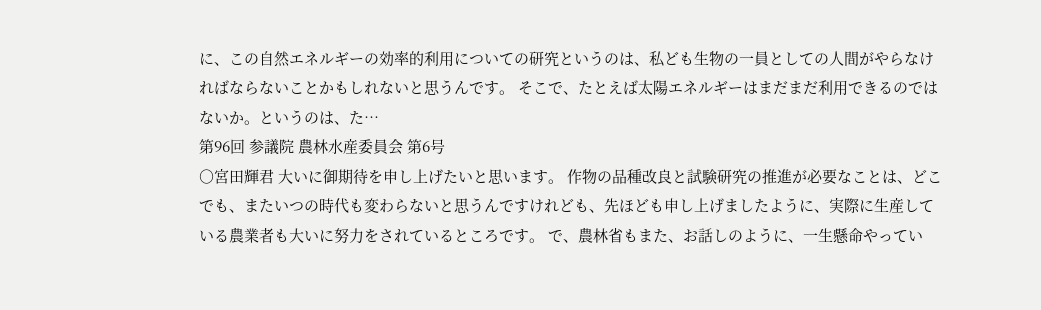に、この自然エネルギーの効率的利用についての研究というのは、私ども生物の一員としての人間がやらなければならないことかもしれないと思うんです。 そこで、たとえば太陽エネルギーはまだまだ利用できるのではないか。というのは、た…
第96回 参議院 農林水産委員会 第6号
○宮田輝君 大いに御期待を申し上げたいと思います。 作物の品種改良と試験研究の推進が必要なことは、どこでも、またいつの時代も変わらないと思うんですけれども、先ほども申し上げましたように、実際に生産している農業者も大いに努力をされているところです。 で、農林省もまた、お話しのように、一生懸命やってい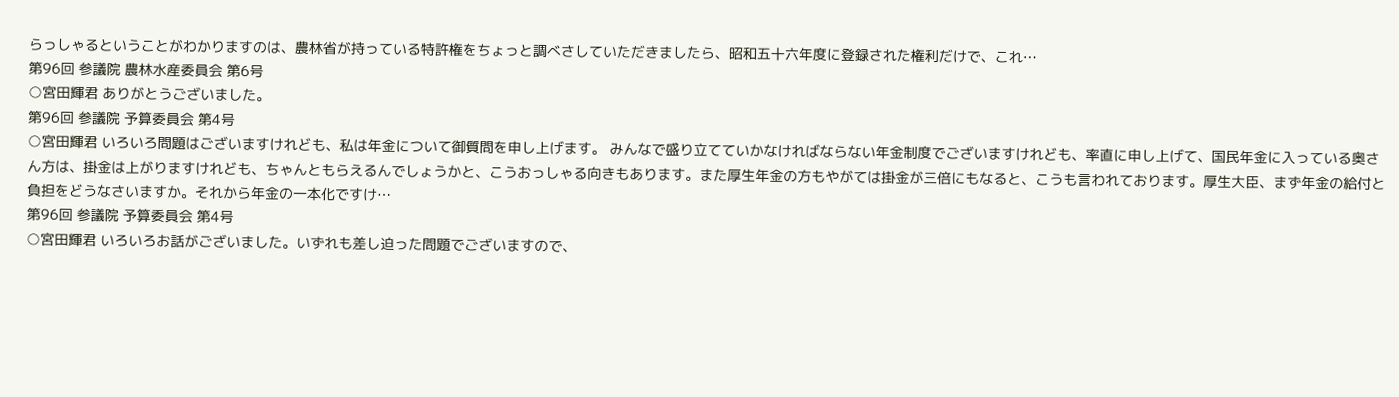らっしゃるということがわかりますのは、農林省が持っている特許権をちょっと調べさしていただきましたら、昭和五十六年度に登録された権利だけで、これ…
第96回 参議院 農林水産委員会 第6号
○宮田輝君 ありがとうございました。
第96回 参議院 予算委員会 第4号
○宮田輝君 いろいろ問題はございますけれども、私は年金について御質問を申し上げます。 みんなで盛り立てていかなければならない年金制度でございますけれども、率直に申し上げて、国民年金に入っている奥さん方は、掛金は上がりますけれども、ちゃんともらえるんでしょうかと、こうおっしゃる向きもあります。また厚生年金の方もやがては掛金が三倍にもなると、こうも言われております。厚生大臣、まず年金の給付と負担をどうなさいますか。それから年金の一本化ですけ…
第96回 参議院 予算委員会 第4号
○宮田輝君 いろいろお話がございました。いずれも差し迫った問題でございますので、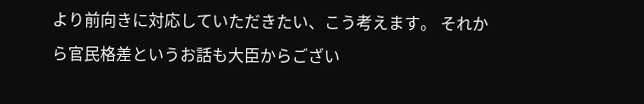より前向きに対応していただきたい、こう考えます。 それから官民格差というお話も大臣からござい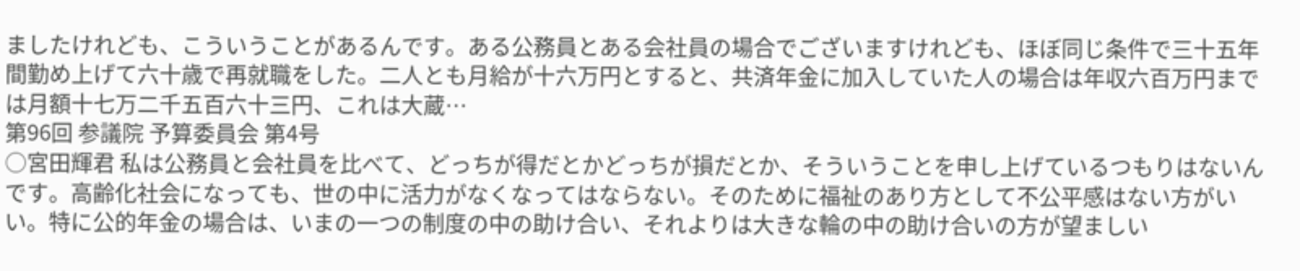ましたけれども、こういうことがあるんです。ある公務員とある会社員の場合でございますけれども、ほぼ同じ条件で三十五年間勤め上げて六十歳で再就職をした。二人とも月給が十六万円とすると、共済年金に加入していた人の場合は年収六百万円までは月額十七万二千五百六十三円、これは大蔵…
第96回 参議院 予算委員会 第4号
○宮田輝君 私は公務員と会社員を比べて、どっちが得だとかどっちが損だとか、そういうことを申し上げているつもりはないんです。高齢化社会になっても、世の中に活力がなくなってはならない。そのために福祉のあり方として不公平感はない方がいい。特に公的年金の場合は、いまの一つの制度の中の助け合い、それよりは大きな輪の中の助け合いの方が望ましい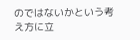のではないかという考え方に立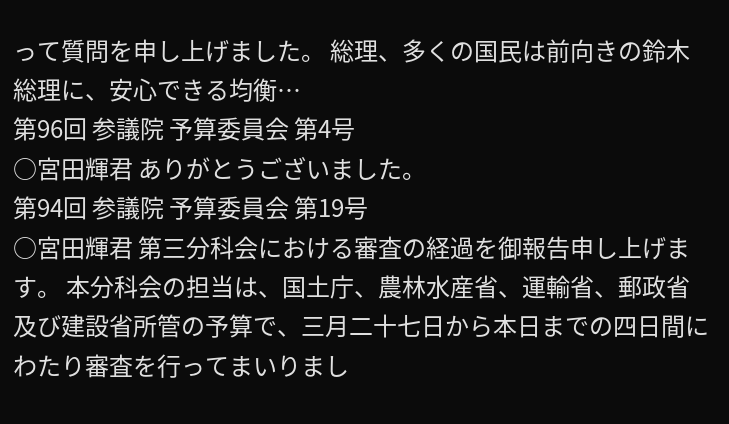って質問を申し上げました。 総理、多くの国民は前向きの鈴木総理に、安心できる均衡…
第96回 参議院 予算委員会 第4号
○宮田輝君 ありがとうございました。
第94回 参議院 予算委員会 第19号
○宮田輝君 第三分科会における審査の経過を御報告申し上げます。 本分科会の担当は、国土庁、農林水産省、運輸省、郵政省及び建設省所管の予算で、三月二十七日から本日までの四日間にわたり審査を行ってまいりまし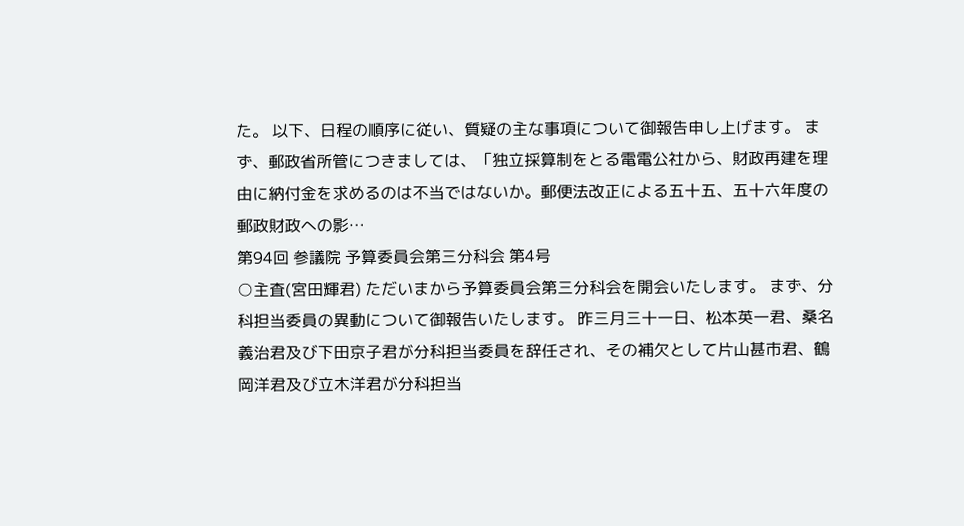た。 以下、日程の順序に従い、質疑の主な事項について御報告申し上げます。 まず、郵政省所管につきましては、「独立採算制をとる電電公社から、財政再建を理由に納付金を求めるのは不当ではないか。郵便法改正による五十五、五十六年度の郵政財政への影…
第94回 参議院 予算委員会第三分科会 第4号
○主査(宮田輝君) ただいまから予算委員会第三分科会を開会いたします。 まず、分科担当委員の異動について御報告いたします。 昨三月三十一日、松本英一君、桑名義治君及び下田京子君が分科担当委員を辞任され、その補欠として片山甚市君、鶴岡洋君及び立木洋君が分科担当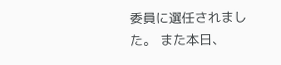委員に選任されました。 また本日、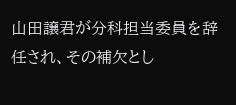山田譲君が分科担当委員を辞任され、その補欠とし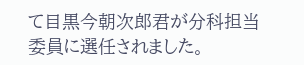て目黒今朝次郎君が分科担当委員に選任されました。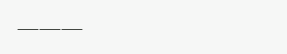———